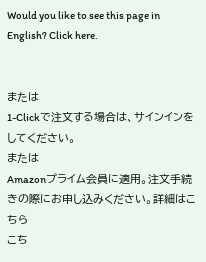Would you like to see this page in English? Click here.


または
1-Clickで注文する場合は、サインインをしてください。
または
Amazonプライム会員に適用。注文手続きの際にお申し込みください。詳細はこちら
こち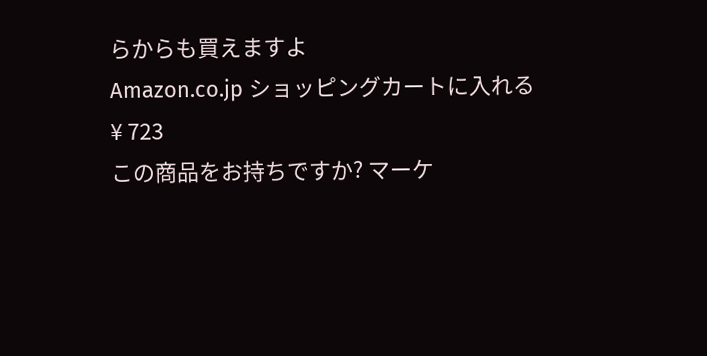らからも買えますよ
Amazon.co.jp ショッピングカートに入れる
¥ 723
この商品をお持ちですか? マーケ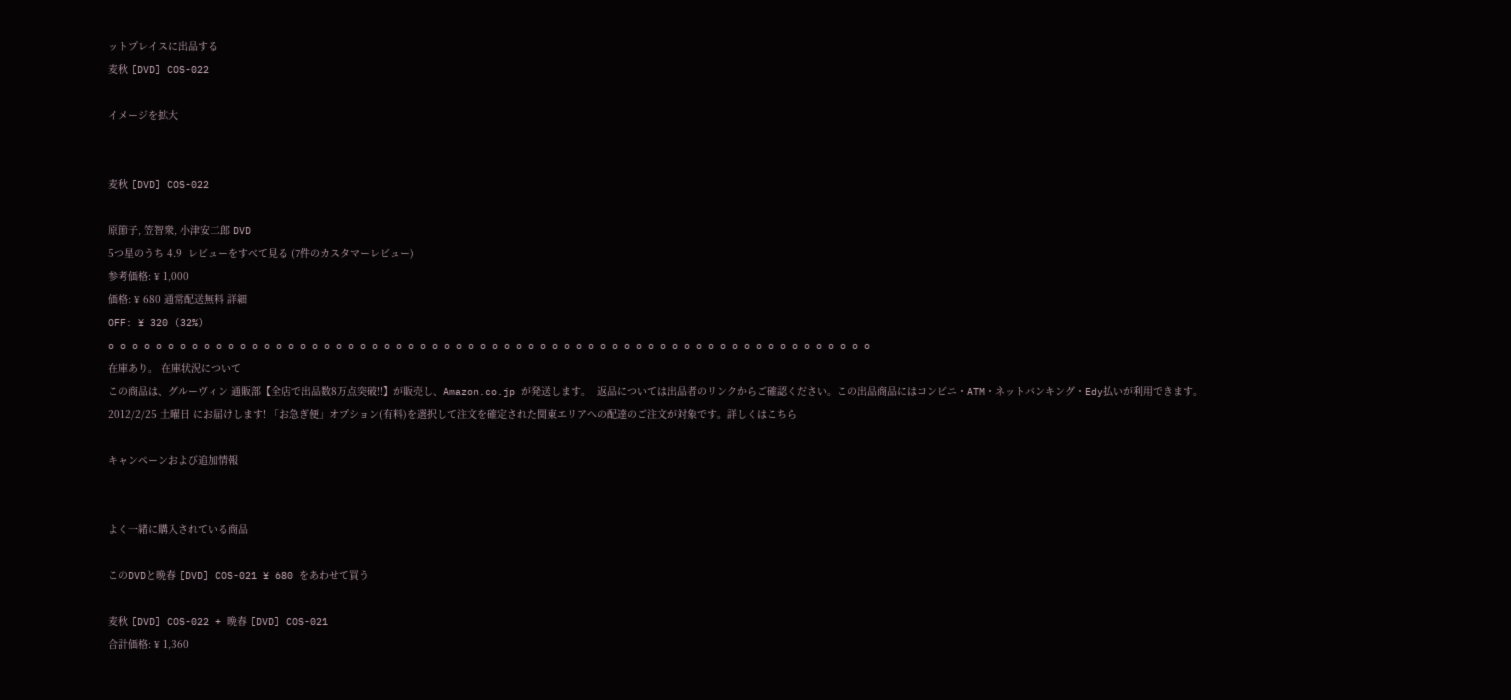ットプレイスに出品する
麦秋 [DVD] COS-022

イメージを拡大


麦秋 [DVD] COS-022

原節子, 笠智衆, 小津安二郎 DVD
5つ星のうち 4.9  レビューをすべて見る (7件のカスタマーレビュー)
参考価格: ¥ 1,000
価格: ¥ 680 通常配送無料 詳細
OFF: ¥ 320 (32%)
o o o o o o o o o o o o o o o o o o o o o o o o o o o o o o o o o o o o o o o o o o o o o o o o o o o o o o o o o o o o o o o o
在庫あり。 在庫状況について
この商品は、グルーヴィン 通販部【全店で出品数8万点突破!!】が販売し、Amazon.co.jp が発送します。  返品については出品者のリンクからご確認ください。この出品商品にはコンビニ・ATM・ネットバンキング・Edy払いが利用できます。
2012/2/25 土曜日 にお届けします! 「お急ぎ便」オプション(有料)を選択して注文を確定された関東エリアへの配達のご注文が対象です。詳しくはこちら

キャンペーンおよび追加情報


よく一緒に購入されている商品

このDVDと晩春 [DVD] COS-021 ¥ 680 をあわせて買う

麦秋 [DVD] COS-022 + 晩春 [DVD] COS-021
合計価格: ¥ 1,360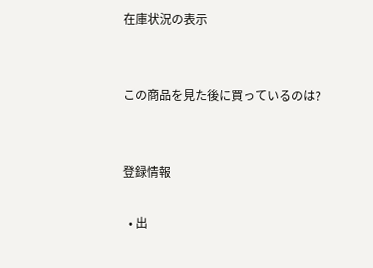在庫状況の表示


この商品を見た後に買っているのは?


登録情報

  • 出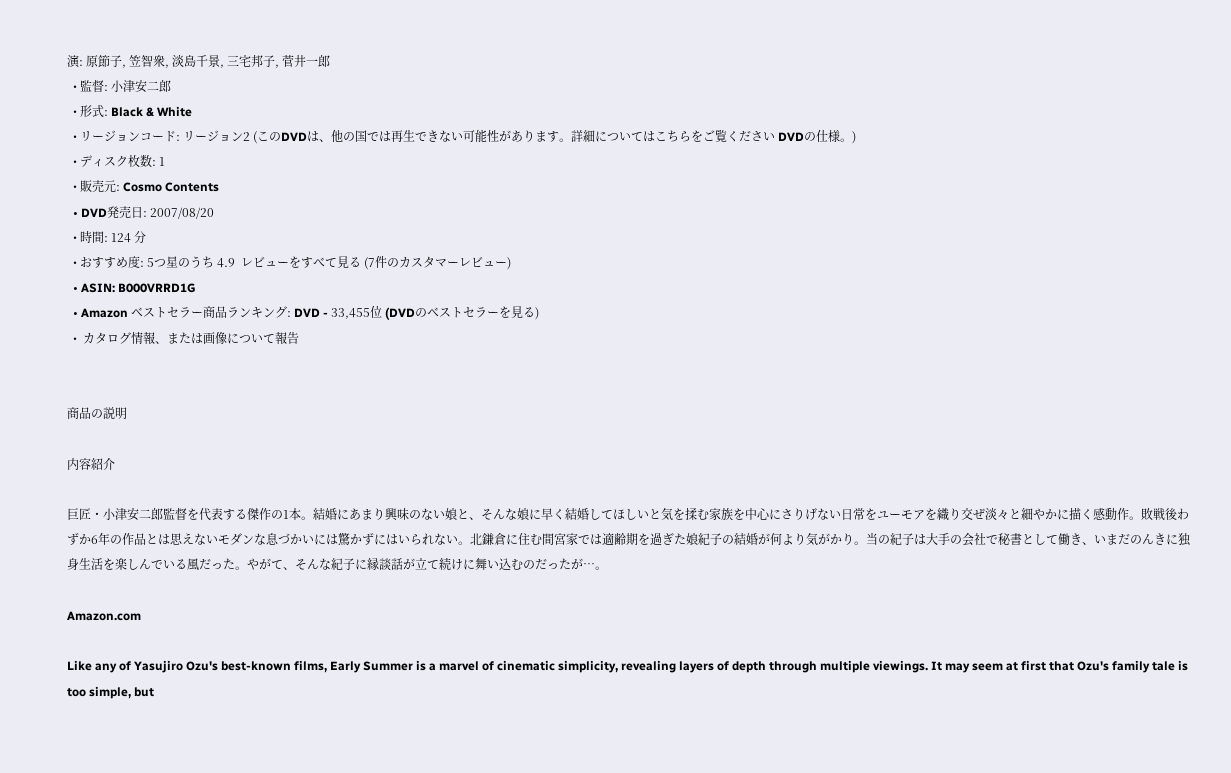演: 原節子, 笠智衆, 淡島千景, 三宅邦子, 菅井一郎
  • 監督: 小津安二郎
  • 形式: Black & White
  • リージョンコード: リージョン2 (このDVDは、他の国では再生できない可能性があります。詳細についてはこちらをご覧ください DVDの仕様。)
  • ディスク枚数: 1
  • 販売元: Cosmo Contents
  • DVD発売日: 2007/08/20
  • 時間: 124 分
  • おすすめ度: 5つ星のうち 4.9  レビューをすべて見る (7件のカスタマーレビュー)
  • ASIN: B000VRRD1G
  • Amazon ベストセラー商品ランキング: DVD - 33,455位 (DVDのベストセラーを見る)
  •  カタログ情報、または画像について報告


商品の説明

内容紹介

巨匠・小津安二郎監督を代表する傑作の1本。結婚にあまり興味のない娘と、そんな娘に早く結婚してほしいと気を揉む家族を中心にさりげない日常をユーモアを織り交ぜ淡々と細やかに描く感動作。敗戦後わずか6年の作品とは思えないモダンな息づかいには驚かずにはいられない。北鎌倉に住む間宮家では適齢期を過ぎた娘紀子の結婚が何より気がかり。当の紀子は大手の会社で秘書として働き、いまだのんきに独身生活を楽しんでいる風だった。やがて、そんな紀子に縁談話が立て続けに舞い込むのだったが…。

Amazon.com

Like any of Yasujiro Ozu's best-known films, Early Summer is a marvel of cinematic simplicity, revealing layers of depth through multiple viewings. It may seem at first that Ozu's family tale is too simple, but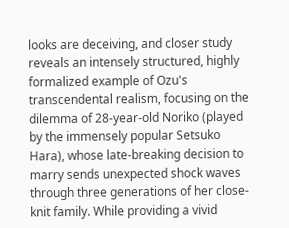looks are deceiving, and closer study reveals an intensely structured, highly formalized example of Ozu's transcendental realism, focusing on the dilemma of 28-year-old Noriko (played by the immensely popular Setsuko Hara), whose late-breaking decision to marry sends unexpected shock waves through three generations of her close-knit family. While providing a vivid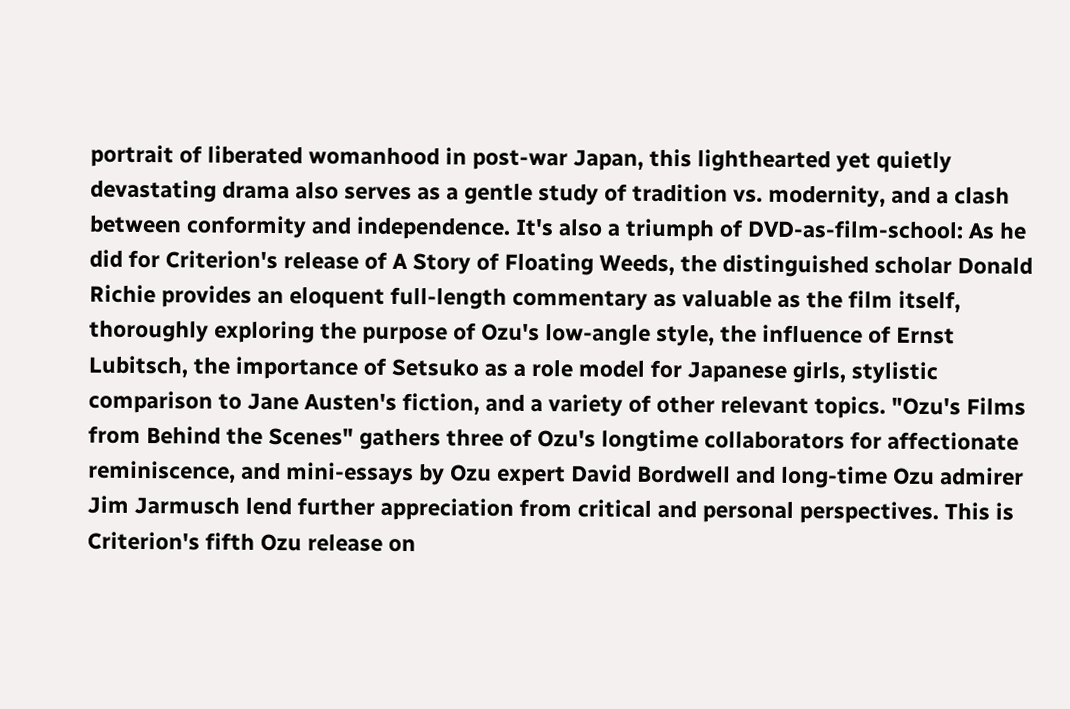portrait of liberated womanhood in post-war Japan, this lighthearted yet quietly devastating drama also serves as a gentle study of tradition vs. modernity, and a clash between conformity and independence. It's also a triumph of DVD-as-film-school: As he did for Criterion's release of A Story of Floating Weeds, the distinguished scholar Donald Richie provides an eloquent full-length commentary as valuable as the film itself, thoroughly exploring the purpose of Ozu's low-angle style, the influence of Ernst Lubitsch, the importance of Setsuko as a role model for Japanese girls, stylistic comparison to Jane Austen's fiction, and a variety of other relevant topics. "Ozu's Films from Behind the Scenes" gathers three of Ozu's longtime collaborators for affectionate reminiscence, and mini-essays by Ozu expert David Bordwell and long-time Ozu admirer Jim Jarmusch lend further appreciation from critical and personal perspectives. This is Criterion's fifth Ozu release on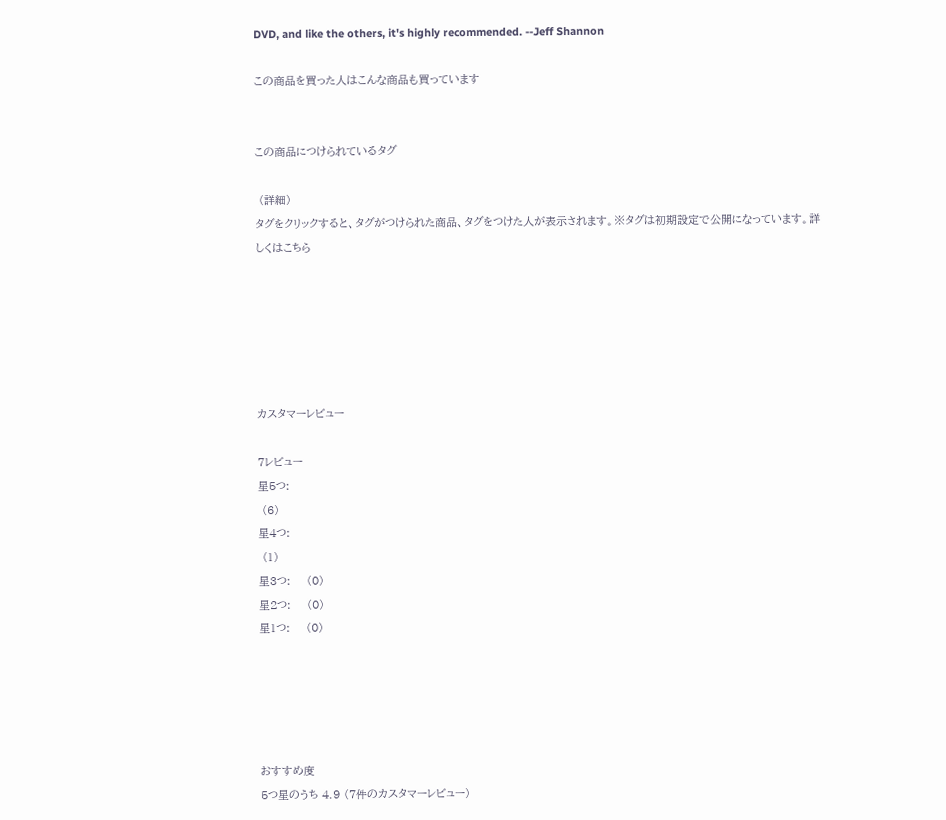DVD, and like the others, it's highly recommended. --Jeff Shannon

この商品を買った人はこんな商品も買っています


この商品につけられているタグ

 (詳細)
タグをクリックすると、タグがつけられた商品、タグをつけた人が表示されます。※タグは初期設定で公開になっています。詳しくはこちら






カスタマーレビュー

7レビュー
星5つ:
 (6)
星4つ:
 (1)
星3つ:    (0)
星2つ:    (0)
星1つ:    (0)





おすすめ度
5つ星のうち 4.9 (7件のカスタマーレビュー)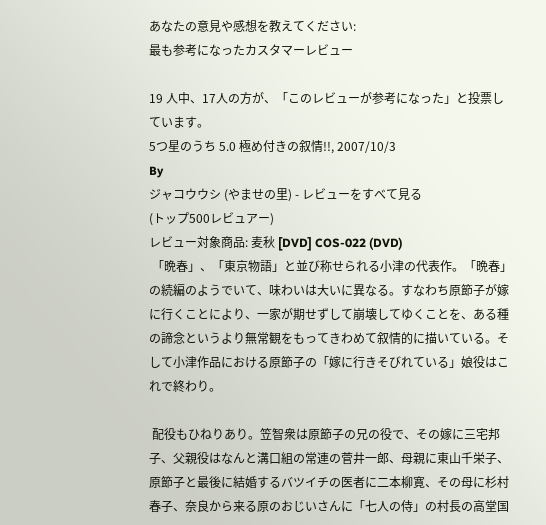あなたの意見や感想を教えてください:
最も参考になったカスタマーレビュー

19 人中、17人の方が、「このレビューが参考になった」と投票しています。
5つ星のうち 5.0 極め付きの叙情!!, 2007/10/3
By
ジャコウウシ (やませの里) - レビューをすべて見る
(トップ500レビュアー)
レビュー対象商品: 麦秋 [DVD] COS-022 (DVD)
 「晩春」、「東京物語」と並び称せられる小津の代表作。「晩春」の続編のようでいて、味わいは大いに異なる。すなわち原節子が嫁に行くことにより、一家が期せずして崩壊してゆくことを、ある種の諦念というより無常観をもってきわめて叙情的に描いている。そして小津作品における原節子の「嫁に行きそびれている」娘役はこれで終わり。

 配役もひねりあり。笠智衆は原節子の兄の役で、その嫁に三宅邦子、父親役はなんと溝口組の常連の菅井一郎、母親に東山千栄子、原節子と最後に結婚するバツイチの医者に二本柳寛、その母に杉村春子、奈良から来る原のおじいさんに「七人の侍」の村長の高堂国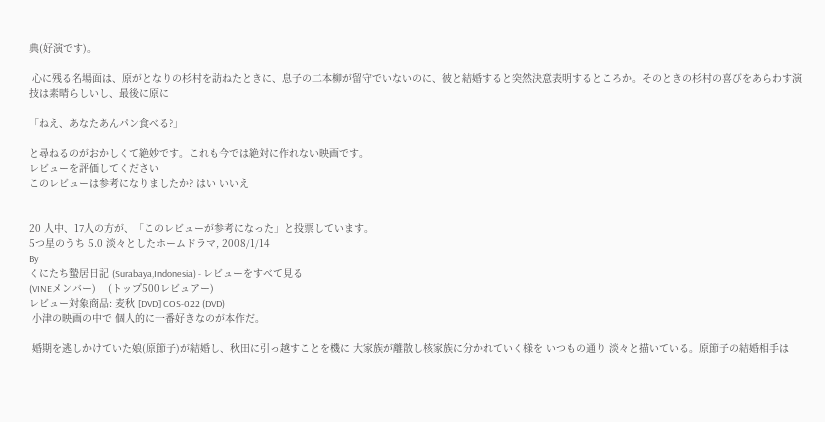典(好演です)。

 心に残る名場面は、原がとなりの杉村を訪ねたときに、息子の二本柳が留守でいないのに、彼と結婚すると突然決意表明するところか。そのときの杉村の喜びをあらわす演技は素晴らしいし、最後に原に

「ねえ、あなたあんパン食べる?」

と尋ねるのがおかしくて絶妙です。これも今では絶対に作れない映画です。
レビューを評価してください
このレビューは参考になりましたか? はい いいえ


20 人中、17人の方が、「このレビューが参考になった」と投票しています。
5つ星のうち 5.0 淡々としたホームドラマ, 2008/1/14
By
くにたち蟄居日記 (Surabaya,Indonesia) - レビューをすべて見る
(VINEメンバー)    (トップ500レビュアー)
レビュー対象商品: 麦秋 [DVD] COS-022 (DVD)
 小津の映画の中で 個人的に一番好きなのが本作だ。

 婚期を逃しかけていた娘(原節子)が結婚し、秋田に引っ越すことを機に 大家族が離散し核家族に分かれていく様を いつもの通り 淡々と描いている。原節子の結婚相手は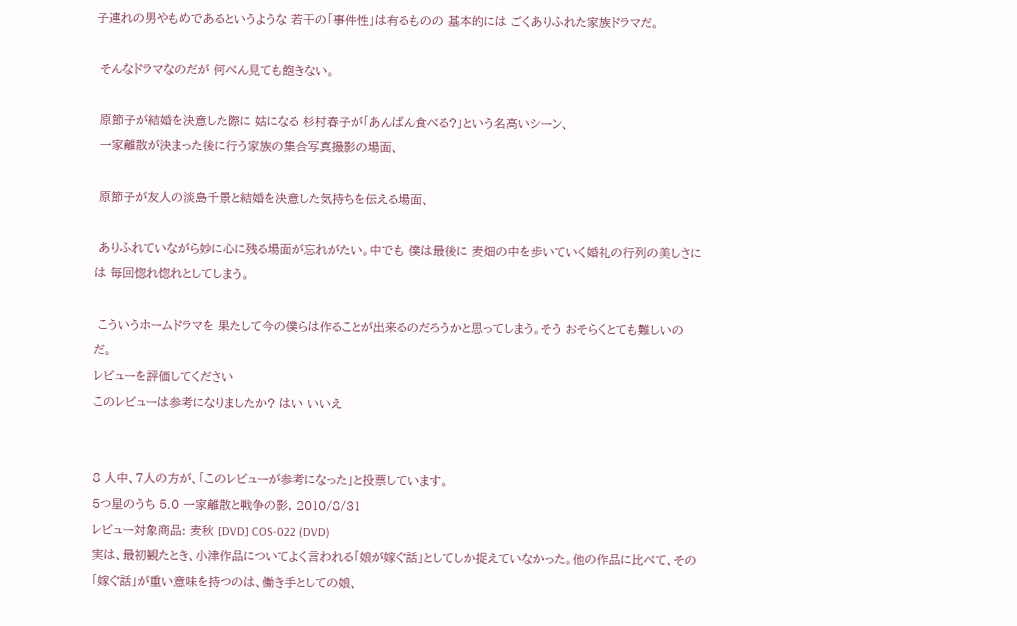子連れの男やもめであるというような 若干の「事件性」は有るものの 基本的には ごくありふれた家族ドラマだ。

 そんなドラマなのだが 何べん見ても飽きない。

 原節子が結婚を決意した際に 姑になる 杉村春子が「あんぱん食べる?」という名高いシーン、
 一家離散が決まった後に行う家族の集合写真撮影の場面、

 原節子が友人の淡島千景と結婚を決意した気持ちを伝える場面、

 ありふれていながら妙に心に残る場面が忘れがたい。中でも 僕は最後に 麦畑の中を歩いていく婚礼の行列の美しさには 毎回惚れ惚れとしてしまう。

 こういうホームドラマを 果たして今の僕らは作ることが出来るのだろうかと思ってしまう。そう おそらくとても難しいのだ。
レビューを評価してください
このレビューは参考になりましたか? はい いいえ


8 人中、7人の方が、「このレビューが参考になった」と投票しています。
5つ星のうち 5.0 一家離散と戦争の影, 2010/8/31
レビュー対象商品: 麦秋 [DVD] COS-022 (DVD)
実は、最初観たとき、小津作品についてよく言われる「娘が嫁ぐ話」としてしか捉えていなかった。他の作品に比べて、その「嫁ぐ話」が重い意味を持つのは、働き手としての娘、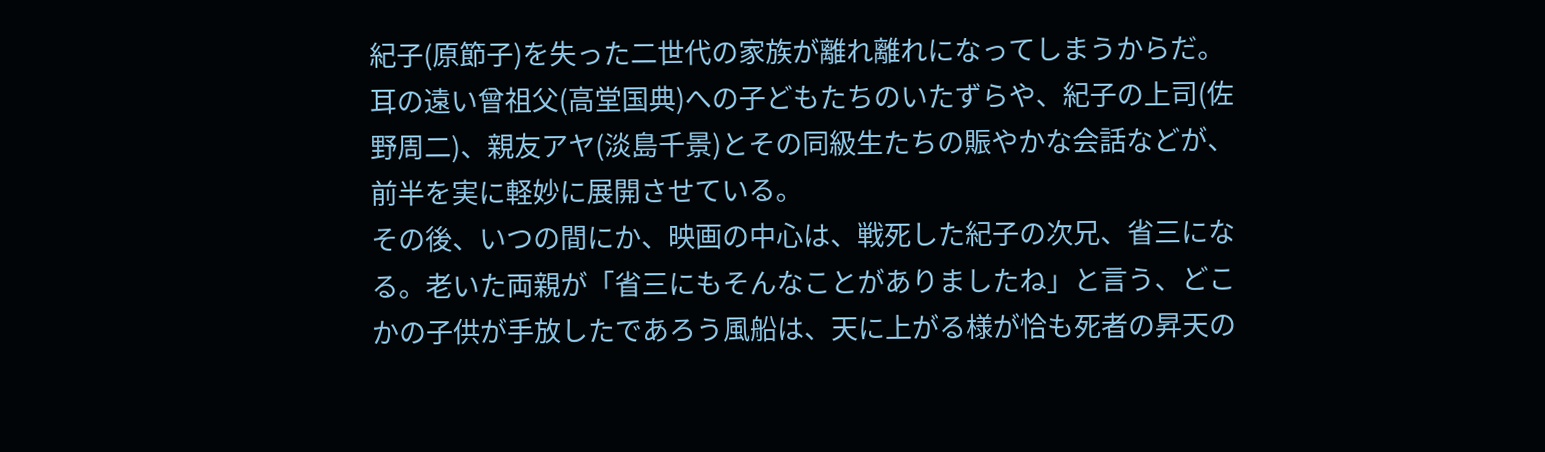紀子(原節子)を失った二世代の家族が離れ離れになってしまうからだ。
耳の遠い曾祖父(高堂国典)への子どもたちのいたずらや、紀子の上司(佐野周二)、親友アヤ(淡島千景)とその同級生たちの賑やかな会話などが、前半を実に軽妙に展開させている。
その後、いつの間にか、映画の中心は、戦死した紀子の次兄、省三になる。老いた両親が「省三にもそんなことがありましたね」と言う、どこかの子供が手放したであろう風船は、天に上がる様が恰も死者の昇天の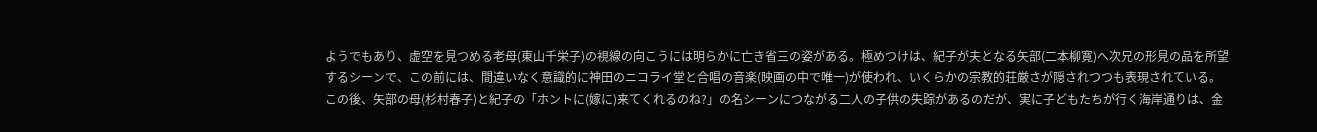ようでもあり、虚空を見つめる老母(東山千栄子)の視線の向こうには明らかに亡き省三の姿がある。極めつけは、紀子が夫となる矢部(二本柳寛)へ次兄の形見の品を所望するシーンで、この前には、間違いなく意識的に神田のニコライ堂と合唱の音楽(映画の中で唯一)が使われ、いくらかの宗教的荘厳さが隠されつつも表現されている。
この後、矢部の母(杉村春子)と紀子の「ホントに(嫁に)来てくれるのね?」の名シーンにつながる二人の子供の失踪があるのだが、実に子どもたちが行く海岸通りは、金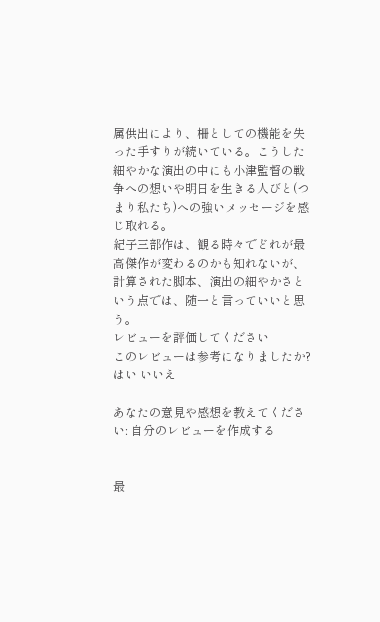属供出により、柵としての機能を失った手すりが続いている。こうした細やかな演出の中にも小津監督の戦争への想いや明日を生きる人びと(つまり私たち)への強いメッセージを感じ取れる。
紀子三部作は、観る時々でどれが最高傑作が変わるのかも知れないが、計算された脚本、演出の細やかさという点では、随一と言っていいと思う。
レビューを評価してください
このレビューは参考になりましたか? はい いいえ

あなたの意見や感想を教えてください: 自分のレビューを作成する


最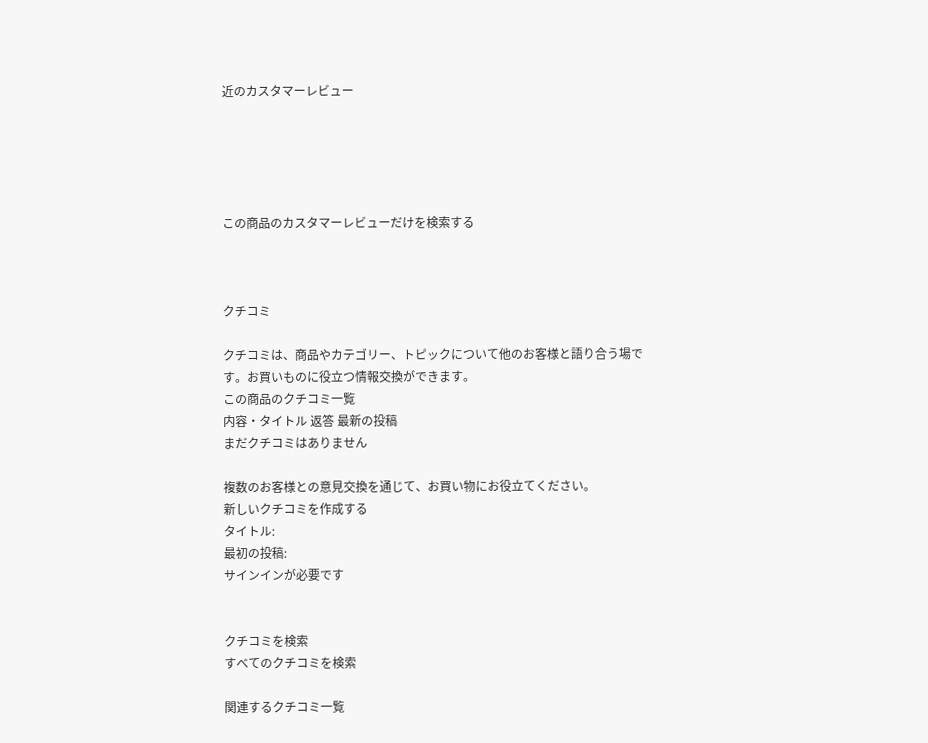近のカスタマーレビュー





この商品のカスタマーレビューだけを検索する



クチコミ

クチコミは、商品やカテゴリー、トピックについて他のお客様と語り合う場です。お買いものに役立つ情報交換ができます。
この商品のクチコミ一覧
内容・タイトル 返答 最新の投稿
まだクチコミはありません

複数のお客様との意見交換を通じて、お買い物にお役立てください。
新しいクチコミを作成する
タイトル:
最初の投稿:
サインインが必要です


クチコミを検索
すべてのクチコミを検索

関連するクチコミ一覧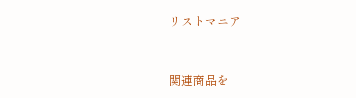リストマニア


関連商品を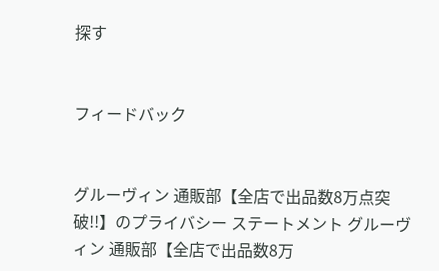探す


フィードバック


グルーヴィン 通販部【全店で出品数8万点突破!!】のプライバシー ステートメント グルーヴィン 通販部【全店で出品数8万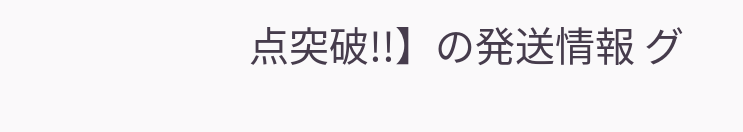点突破!!】の発送情報 グ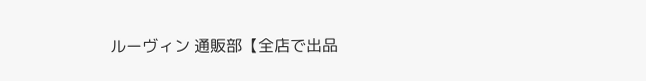ルーヴィン 通販部【全店で出品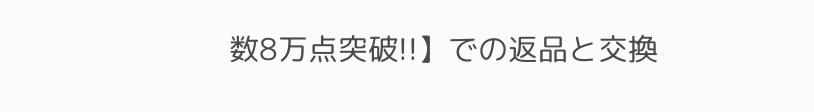数8万点突破!!】での返品と交換